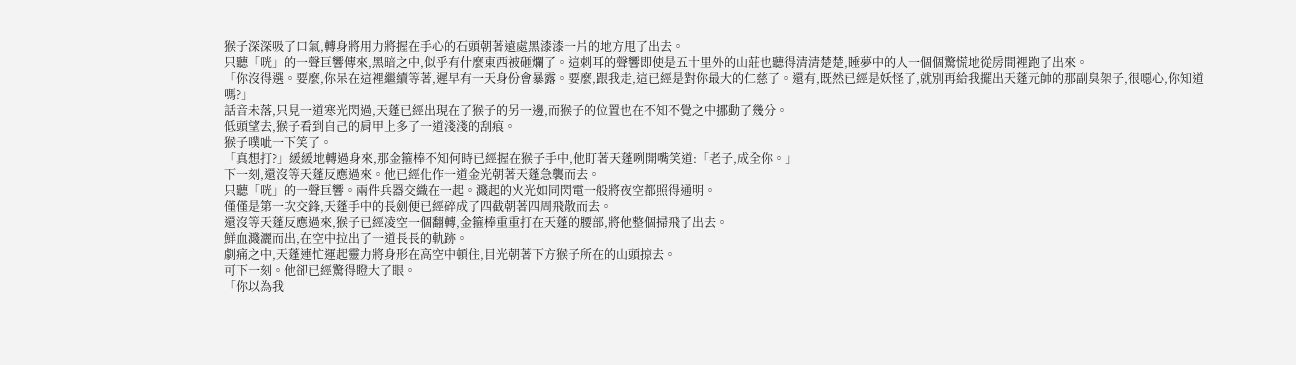猴子深深吸了口氣,轉身將用力將握在手心的石頭朝著遠處黑漆漆一片的地方甩了出去。
只聽「咣」的一聲巨響傳來,黑暗之中,似乎有什麼東西被砸爛了。這刺耳的聲響即使是五十里外的山莊也聽得清清楚楚,睡夢中的人一個個驚慌地從房間裡跑了出來。
「你沒得選。要麼,你呆在這裡繼續等著,遲早有一天身份會暴露。要麼,跟我走,這已經是對你最大的仁慈了。還有,既然已經是妖怪了,就別再給我擺出天蓬元帥的那副臭架子,很噁心,你知道嗎?」
話音未落,只見一道寒光閃過,天蓬已經出現在了猴子的另一邊,而猴子的位置也在不知不覺之中挪動了幾分。
低頭望去,猴子看到自己的肩甲上多了一道淺淺的刮痕。
猴子噗呲一下笑了。
「真想打?」緩緩地轉過身來,那金箍棒不知何時已經握在猴子手中,他盯著天蓬咧開嘴笑道:「老子,成全你。」
下一刻,還沒等天蓬反應過來。他已經化作一道金光朝著天蓬急襲而去。
只聽「咣」的一聲巨響。兩件兵器交織在一起。濺起的火光如同閃電一般將夜空都照得通明。
僅僅是第一次交鋒,天蓬手中的長劍便已經碎成了四截朝著四周飛散而去。
還沒等天蓬反應過來,猴子已經凌空一個翻轉,金箍棒重重打在天蓬的腰部,將他整個掃飛了出去。
鮮血濺灑而出,在空中拉出了一道長長的軌跡。
劇痛之中,天蓬連忙運起靈力將身形在高空中頓住,目光朝著下方猴子所在的山頭掠去。
可下一刻。他卻已經驚得瞪大了眼。
「你以為我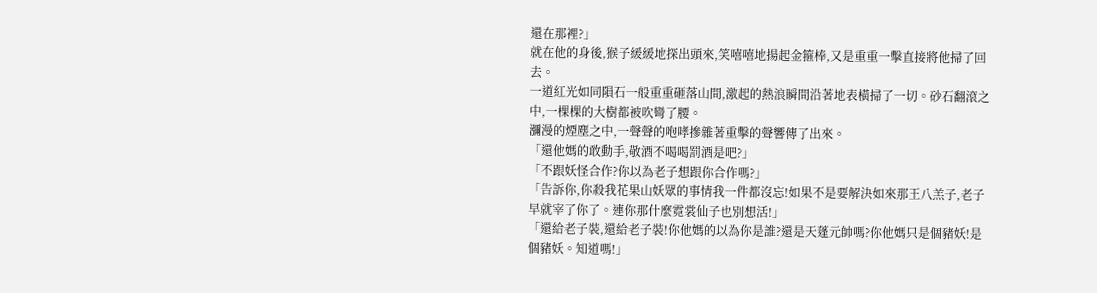還在那裡?」
就在他的身後,猴子緩緩地探出頭來,笑嘻嘻地揚起金箍棒,又是重重一擊直接將他掃了回去。
一道紅光如同隕石一般重重砸落山間,激起的熱浪瞬間沿著地表橫掃了一切。砂石翻滾之中,一棵棵的大樹都被吹彎了腰。
瀰漫的煙塵之中,一聲聲的咆哮摻雜著重擊的聲響傳了出來。
「還他媽的敢動手,敬酒不喝喝罰酒是吧?」
「不跟妖怪合作?你以為老子想跟你合作嗎?」
「告訴你,你殺我花果山妖眾的事情我一件都沒忘!如果不是要解決如來那王八羔子,老子早就宰了你了。連你那什麼霓裳仙子也別想活!」
「還給老子裝,還給老子裝!你他媽的以為你是誰?還是天蓬元帥嗎?你他媽只是個豬妖!是個豬妖。知道嗎!」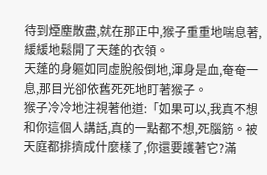待到煙塵散盡,就在那正中,猴子重重地喘息著,緩緩地鬆開了天蓬的衣領。
天蓬的身軀如同虛脫般倒地,渾身是血,奄奄一息,那目光卻依舊死死地盯著猴子。
猴子冷冷地注視著他道:「如果可以,我真不想和你這個人講話,真的一點都不想,死腦筋。被天庭都排擠成什麼樣了,你還要護著它?滿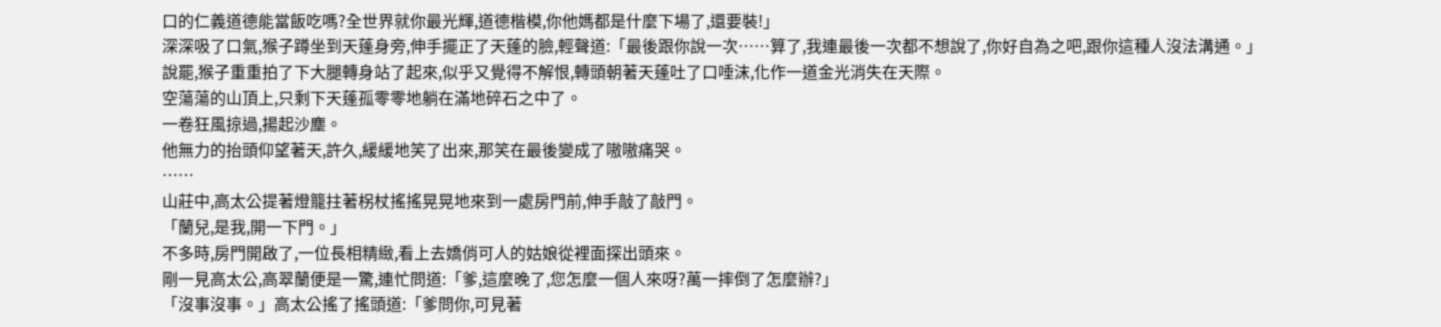口的仁義道德能當飯吃嗎?全世界就你最光輝,道德楷模,你他媽都是什麼下場了,還要裝!」
深深吸了口氣,猴子蹲坐到天蓬身旁,伸手擺正了天蓬的臉,輕聲道:「最後跟你說一次……算了,我連最後一次都不想說了,你好自為之吧,跟你這種人沒法溝通。」
說罷,猴子重重拍了下大腿轉身站了起來,似乎又覺得不解恨,轉頭朝著天蓬吐了口唾沫,化作一道金光消失在天際。
空蕩蕩的山頂上,只剩下天蓬孤零零地躺在滿地碎石之中了。
一卷狂風掠過,揚起沙塵。
他無力的抬頭仰望著天,許久,緩緩地笑了出來,那笑在最後變成了嗷嗷痛哭。
……
山莊中,高太公提著燈籠拄著柺杖搖搖晃晃地來到一處房門前,伸手敲了敲門。
「蘭兒,是我,開一下門。」
不多時,房門開啟了,一位長相精緻,看上去嬌俏可人的姑娘從裡面探出頭來。
剛一見高太公,高翠蘭便是一驚,連忙問道:「爹,這麼晚了,您怎麼一個人來呀?萬一摔倒了怎麼辦?」
「沒事沒事。」高太公搖了搖頭道:「爹問你,可見著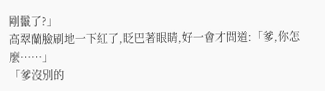剛鬣了?」
高翠蘭臉刷地一下紅了,眨巴著眼睛,好一會才問道:「爹,你怎麼……」
「爹沒別的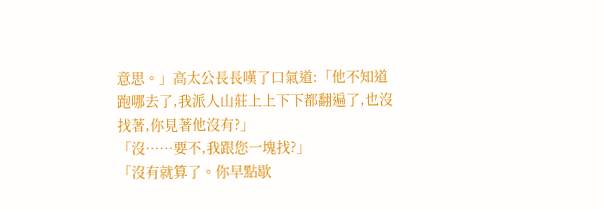意思。」高太公長長嘆了口氣道:「他不知道跑哪去了,我派人山莊上上下下都翻遍了,也沒找著,你見著他沒有?」
「沒……要不,我跟您一塊找?」
「沒有就算了。你早點歇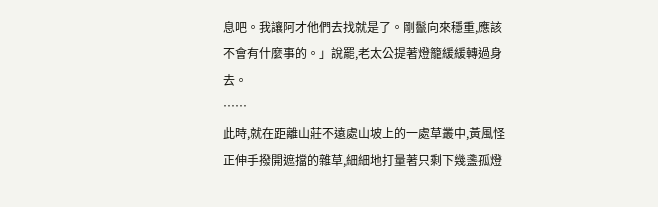息吧。我讓阿才他們去找就是了。剛鬣向來穩重,應該不會有什麼事的。」說罷,老太公提著燈籠緩緩轉過身去。
……
此時,就在距離山莊不遠處山坡上的一處草叢中,黃風怪正伸手撥開遮擋的雜草,細細地打量著只剩下幾盞孤燈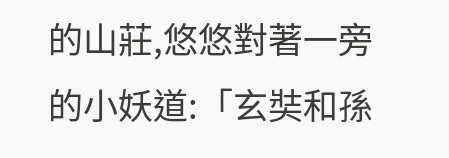的山莊,悠悠對著一旁的小妖道:「玄奘和孫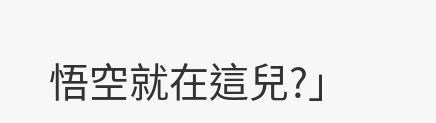悟空就在這兒?」